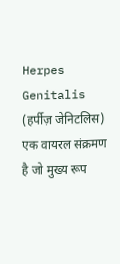Herpes Genitalis (हर्पीज़ जेनिटलिस) एक वायरल संक्रमण है जो मुख्य रूप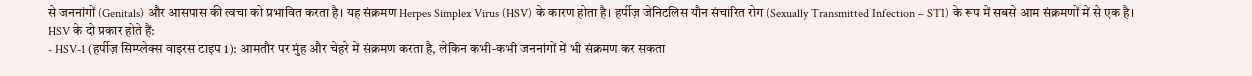से जननांगों (Genitals) और आसपास की त्वचा को प्रभावित करता है। यह संक्रमण Herpes Simplex Virus (HSV) के कारण होता है। हर्पीज़ जेनिटलिस यौन संचारित रोग (Sexually Transmitted Infection – STI) के रूप में सबसे आम संक्रमणों में से एक है।
HSV के दो प्रकार होते हैं:
- HSV-1 (हर्पीज़ सिम्प्लेक्स वाइरस टाइप 1): आमतौर पर मुंह और चेहरे में संक्रमण करता है, लेकिन कभी-कभी जननांगों में भी संक्रमण कर सकता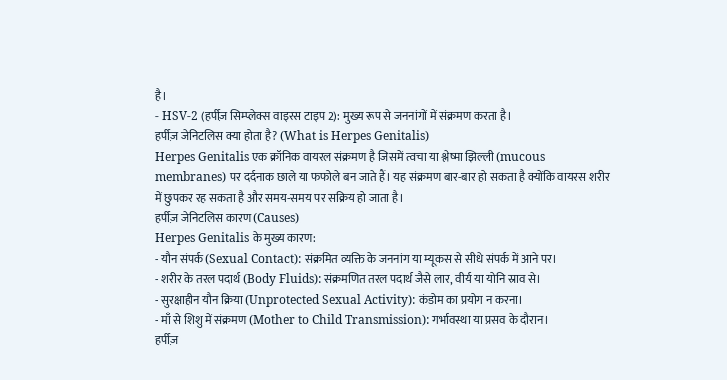है।
- HSV-2 (हर्पीज़ सिम्प्लेक्स वाइरस टाइप 2): मुख्य रूप से जननांगों में संक्रमण करता है।
हर्पीज़ जेनिटलिस क्या होता है? (What is Herpes Genitalis)
Herpes Genitalis एक क्रॉनिक वायरल संक्रमण है जिसमें त्वचा या श्लेष्मा झिल्ली (mucous membranes) पर दर्दनाक छाले या फफोले बन जाते हैं। यह संक्रमण बार-बार हो सकता है क्योंकि वायरस शरीर में छुपकर रह सकता है और समय-समय पर सक्रिय हो जाता है।
हर्पीज़ जेनिटलिस कारण (Causes)
Herpes Genitalis के मुख्य कारण:
- यौन संपर्क (Sexual Contact): संक्रमित व्यक्ति के जननांग या म्यूकस से सीधे संपर्क में आने पर।
- शरीर के तरल पदार्थ (Body Fluids): संक्रमणित तरल पदार्थ जैसे लार, वीर्य या योनि स्राव से।
- सुरक्षाहीन यौन क्रिया (Unprotected Sexual Activity): कंडोम का प्रयोग न करना।
- माँ से शिशु में संक्रमण (Mother to Child Transmission): गर्भावस्था या प्रसव के दौरान।
हर्पीज़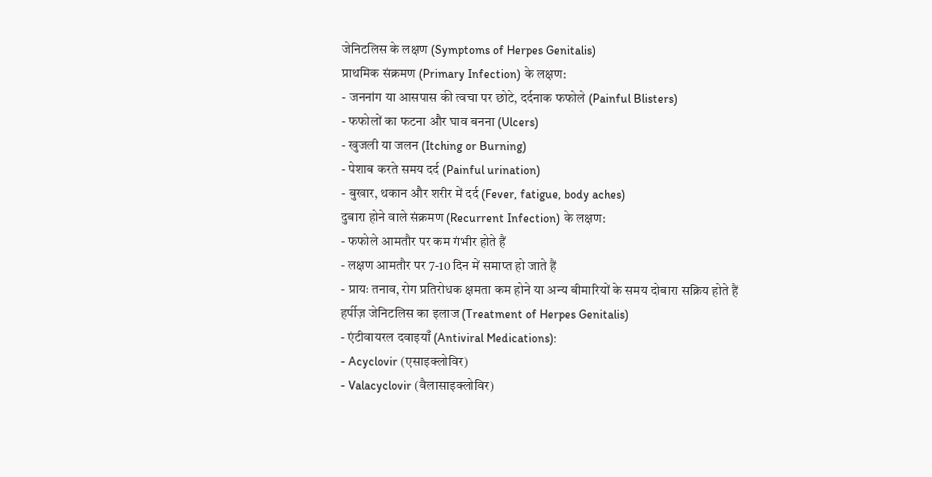जेनिटलिस के लक्षण (Symptoms of Herpes Genitalis)
प्राथमिक संक्रमण (Primary Infection) के लक्षण:
- जननांग या आसपास की त्वचा पर छोटे, दर्दनाक फफोले (Painful Blisters)
- फफोलों का फटना और घाव बनना (Ulcers)
- खुजली या जलन (Itching or Burning)
- पेशाब करते समय दर्द (Painful urination)
- बुखार, थकान और शरीर में दर्द (Fever, fatigue, body aches)
दुबारा होने वाले संक्रमण (Recurrent Infection) के लक्षण:
- फफोले आमतौर पर कम गंभीर होते हैं
- लक्षण आमतौर पर 7-10 दिन में समाप्त हो जाते हैं
- प्रायः तनाव, रोग प्रतिरोधक क्षमता कम होने या अन्य बीमारियों के समय दोबारा सक्रिय होते हैं
हर्पीज़ जेनिटलिस का इलाज (Treatment of Herpes Genitalis)
- एंटीवायरल दवाइयाँ (Antiviral Medications):
- Acyclovir (एसाइक्लोविर)
- Valacyclovir (वैलासाइक्लोविर)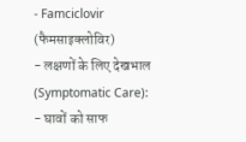- Famciclovir (फैमसाइक्लोविर)
- लक्षणों के लिए देखभाल (Symptomatic Care):
- घावों को साफ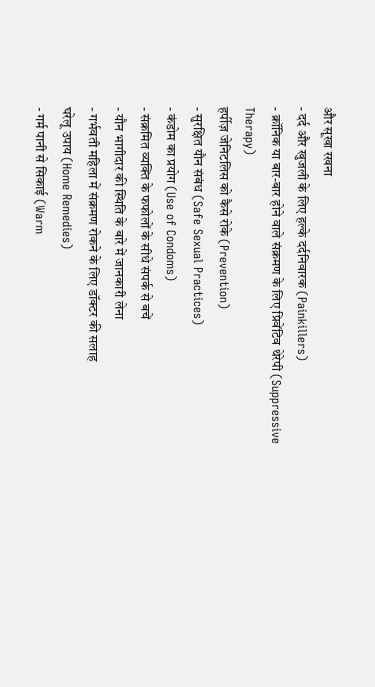और सूखा रखना
- दर्द और खुजली के लिए हल्के दर्दनिवारक (Painkillers)
- क्रॉनिक या बार-बार होने वाले संक्रमण के लिए प्रिवेंटिव थेरेपी (Suppressive Therapy)
हर्पीज़ जेनिटलिस को कैसे रोके (Prevention)
- सुरक्षित यौन संबंध (Safe Sexual Practices)
- कंडोम का प्रयोग (Use of Condoms)
- संक्रमित व्यक्ति के फफोलों के सीधे संपर्क से बचें
- यौन भागीदार की स्थिति के बारे में जानकारी लेना
- गर्भवती महिला में संक्रमण रोकने के लिए डॉक्टर की सलाह
घरेलू उपाय (Home Remedies)
- गर्म पानी से सिकाई (Warm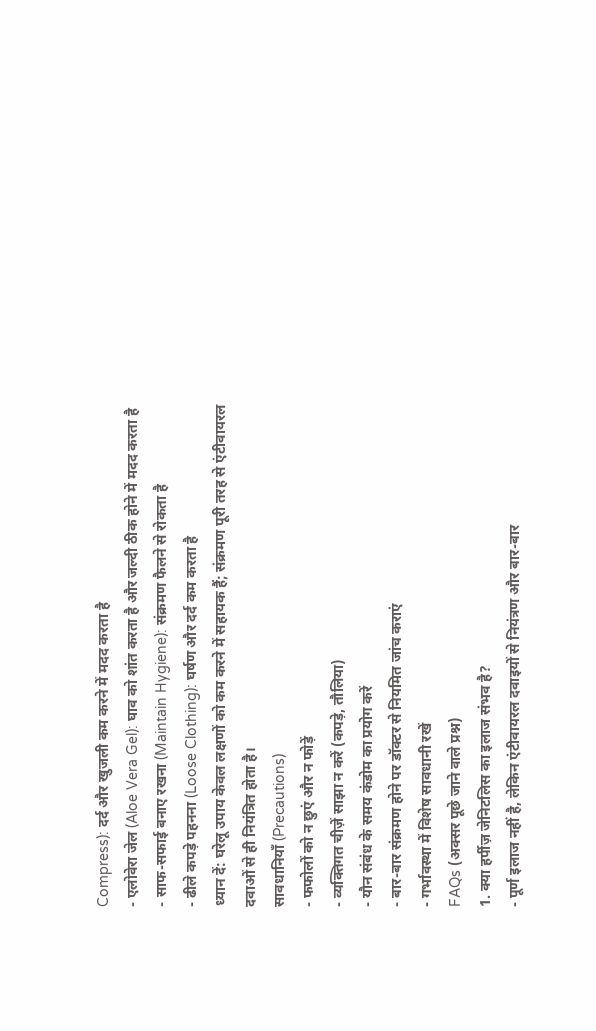Compress): दर्द और खुजली कम करने में मदद करता है
- एलोवेरा जेल (Aloe Vera Gel): घाव को शांत करता है और जल्दी ठीक होने में मदद करता है
- साफ-सफाई बनाए रखना (Maintain Hygiene): संक्रमण फैलने से रोकता है
- ढीले कपड़े पहनना (Loose Clothing): घर्षण और दर्द कम करता है
ध्यान दें: घरेलू उपाय केवल लक्षणों को कम करने में सहायक हैं; संक्रमण पूरी तरह से एंटीवायरल दवाओं से ही नियंत्रित होता है।
सावधानियाँ (Precautions)
- फफोलों को न छुएं और न फोड़ें
- व्यक्तिगत चीज़ें साझा न करें (कपड़े, तौलिया)
- यौन संबंध के समय कंडोम का प्रयोग करें
- बार-बार संक्रमण होने पर डॉक्टर से नियमित जांच कराएं
- गर्भावस्था में विशेष सावधानी रखें
FAQs (अक्सर पूछे जाने वाले प्रश्न)
1. क्या हर्पीज़ जेनिटलिस का इलाज संभव है?
- पूर्ण इलाज नहीं है, लेकिन एंटीवायरल दवाइयों से नियंत्रण और बार-बार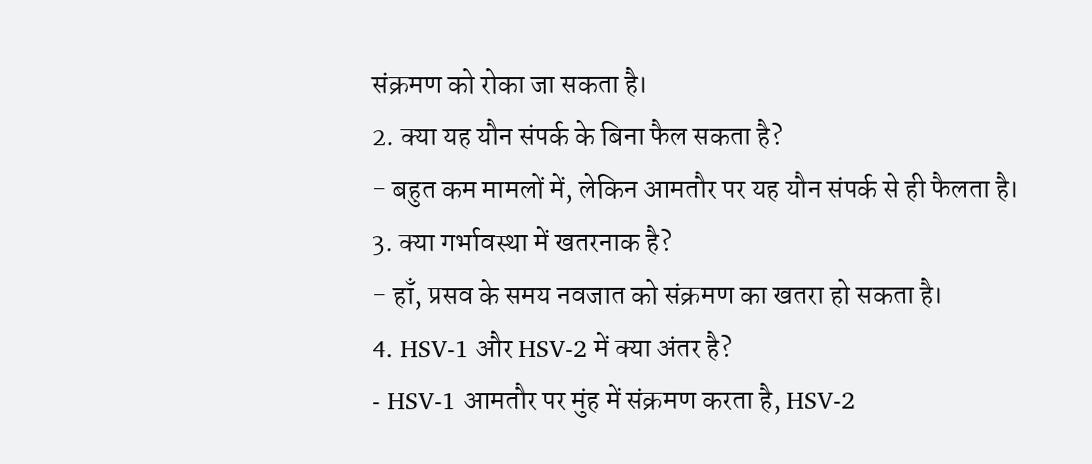संक्रमण को रोका जा सकता है।
2. क्या यह यौन संपर्क के बिना फैल सकता है?
- बहुत कम मामलों में, लेकिन आमतौर पर यह यौन संपर्क से ही फैलता है।
3. क्या गर्भावस्था में खतरनाक है?
- हाँ, प्रसव के समय नवजात को संक्रमण का खतरा हो सकता है।
4. HSV-1 और HSV-2 में क्या अंतर है?
- HSV-1 आमतौर पर मुंह में संक्रमण करता है, HSV-2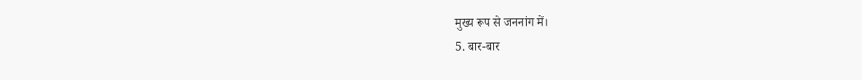मुख्य रूप से जननांग में।
5. बार-बार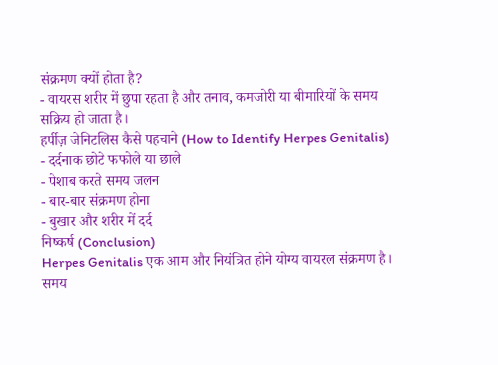संक्रमण क्यों होता है?
- वायरस शरीर में छुपा रहता है और तनाव, कमजोरी या बीमारियों के समय सक्रिय हो जाता है।
हर्पीज़ जेनिटलिस कैसे पहचाने (How to Identify Herpes Genitalis)
- दर्दनाक छोटे फफोले या छाले
- पेशाब करते समय जलन
- बार-बार संक्रमण होना
- बुखार और शरीर में दर्द
निष्कर्ष (Conclusion)
Herpes Genitalis एक आम और नियंत्रित होने योग्य वायरल संक्रमण है। समय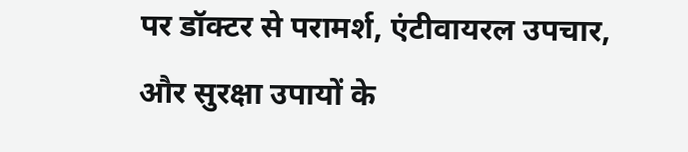पर डॉक्टर से परामर्श, एंटीवायरल उपचार, और सुरक्षा उपायों के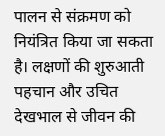पालन से संक्रमण को नियंत्रित किया जा सकता है। लक्षणों की शुरुआती पहचान और उचित देखभाल से जीवन की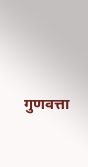गुणवत्ता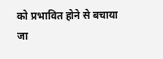को प्रभावित होने से बचाया जा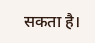सकता है।